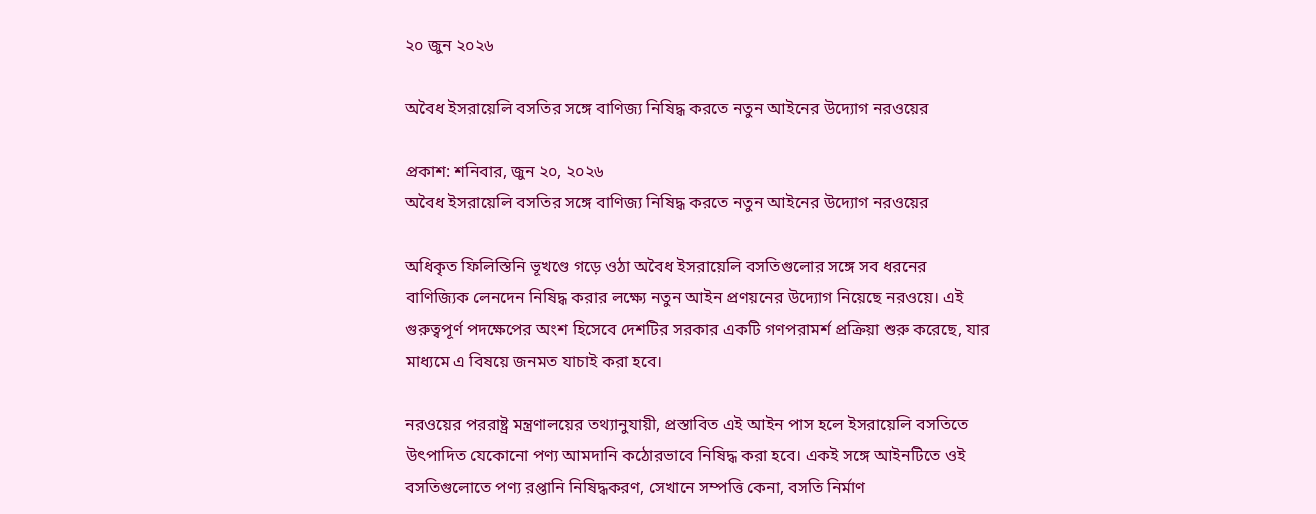২০ জুন ২০২৬

অবৈধ ইসরায়েলি বসতির সঙ্গে বাণিজ্য নিষিদ্ধ করতে নতুন আইনের উদ্যোগ নরওয়ের

প্রকাশ: শনিবার, জুন ২০, ২০২৬
অবৈধ ইসরায়েলি বসতির সঙ্গে বাণিজ্য নিষিদ্ধ করতে নতুন আইনের উদ্যোগ নরওয়ের

অধিকৃত ফিলিস্তিনি ভূখণ্ডে গড়ে ওঠা অবৈধ ইসরায়েলি বসতিগুলোর সঙ্গে সব ধরনের বাণিজ্যিক লেনদেন নিষিদ্ধ করার লক্ষ্যে নতুন আইন প্রণয়নের উদ্যোগ নিয়েছে নরওয়ে। এই গুরুত্বপূর্ণ পদক্ষেপের অংশ হিসেবে দেশটির সরকার একটি গণপরামর্শ প্রক্রিয়া শুরু করেছে, যার মাধ্যমে এ বিষয়ে জনমত যাচাই করা হবে।

নরওয়ের পররাষ্ট্র মন্ত্রণালয়ের তথ্যানুযায়ী, প্রস্তাবিত এই আইন পাস হলে ইসরায়েলি বসতিতে উৎপাদিত যেকোনো পণ্য আমদানি কঠোরভাবে নিষিদ্ধ করা হবে। একই সঙ্গে আইনটিতে ওই বসতিগুলোতে পণ্য রপ্তানি নিষিদ্ধকরণ, সেখানে সম্পত্তি কেনা, বসতি নির্মাণ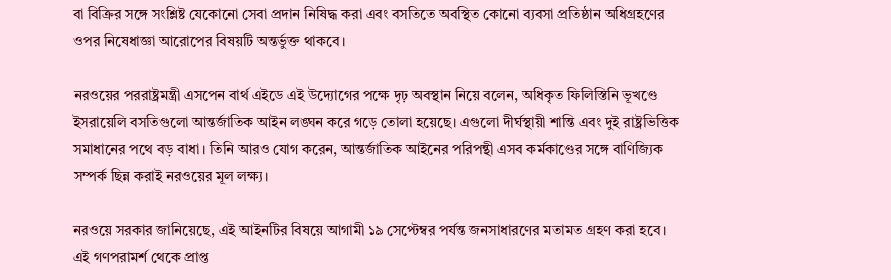বা বিক্রির সঙ্গে সংশ্লিষ্ট যেকোনো সেবা প্রদান নিষিদ্ধ করা এবং বসতিতে অবস্থিত কোনো ব্যবসা প্রতিষ্ঠান অধিগ্রহণের ওপর নিষেধাজ্ঞা আরোপের বিষয়টি অন্তর্ভুক্ত থাকবে।

নরওয়ের পররাষ্ট্রমন্ত্রী এসপেন বার্থ এইডে এই উদ্যোগের পক্ষে দৃঢ় অবস্থান নিয়ে বলেন, অধিকৃত ফিলিস্তিনি ভূখণ্ডে ইসরায়েলি বসতিগুলো আন্তর্জাতিক আইন লঙ্ঘন করে গড়ে তোলা হয়েছে। এগুলো দীর্ঘস্থায়ী শান্তি এবং দুই রাষ্ট্রভিত্তিক সমাধানের পথে বড় বাধা। তিনি আরও যোগ করেন, আন্তর্জাতিক আইনের পরিপন্থী এসব কর্মকাণ্ডের সঙ্গে বাণিজ্যিক সম্পর্ক ছিন্ন করাই নরওয়ের মূল লক্ষ্য।

নরওয়ে সরকার জানিয়েছে, এই আইনটির বিষয়ে আগামী ১৯ সেপ্টেম্বর পর্যন্ত জনসাধারণের মতামত গ্রহণ করা হবে। এই গণপরামর্শ থেকে প্রাপ্ত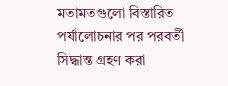মতামতগুলো বিস্তারিত পর্যালোচনার পর পরবর্তী সিদ্ধান্ত গ্রহণ করা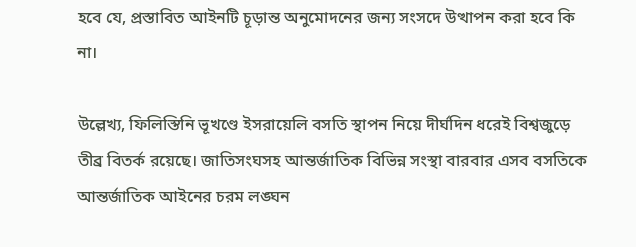হবে যে, প্রস্তাবিত আইনটি চূড়ান্ত অনুমোদনের জন্য সংসদে উত্থাপন করা হবে কি না।

উল্লেখ্য, ফিলিস্তিনি ভূখণ্ডে ইসরায়েলি বসতি স্থাপন নিয়ে দীর্ঘদিন ধরেই বিশ্বজুড়ে তীব্র বিতর্ক রয়েছে। জাতিসংঘসহ আন্তর্জাতিক বিভিন্ন সংস্থা বারবার এসব বসতিকে আন্তর্জাতিক আইনের চরম লঙ্ঘন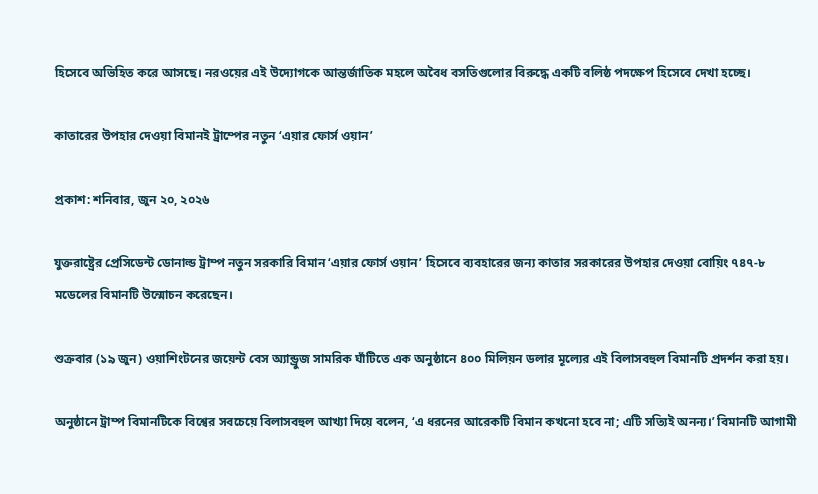হিসেবে অভিহিত করে আসছে। নরওয়ের এই উদ্যোগকে আন্তর্জাতিক মহলে অবৈধ বসতিগুলোর বিরুদ্ধে একটি বলিষ্ঠ পদক্ষেপ হিসেবে দেখা হচ্ছে।

কাতারের উপহার দেওয়া বিমানই ট্রাম্পের নতুন ‘এয়ার ফোর্স ওয়ান’

প্রকাশ: শনিবার, জুন ২০, ২০২৬

যুক্তরাষ্ট্রের প্রেসিডেন্ট ডোনাল্ড ট্রাম্প নতুন সরকারি বিমান ‘এয়ার ফোর্স ওয়ান’ হিসেবে ব্যবহারের জন্য কাতার সরকারের উপহার দেওয়া বোয়িং ৭৪৭-৮ মডেলের বিমানটি উন্মোচন করেছেন।

শুক্রবার (১৯ জুন) ওয়াশিংটনের জয়েন্ট বেস অ্যান্ড্রুজ সামরিক ঘাঁটিতে এক অনুষ্ঠানে ৪০০ মিলিয়ন ডলার মূল্যের এই বিলাসবহুল বিমানটি প্রদর্শন করা হয়।

অনুষ্ঠানে ট্রাম্প বিমানটিকে বিশ্বের সবচেয়ে বিলাসবহুল আখ্যা দিয়ে বলেন, ‘এ ধরনের আরেকটি বিমান কখনো হবে না; এটি সত্যিই অনন্য।’ বিমানটি আগামী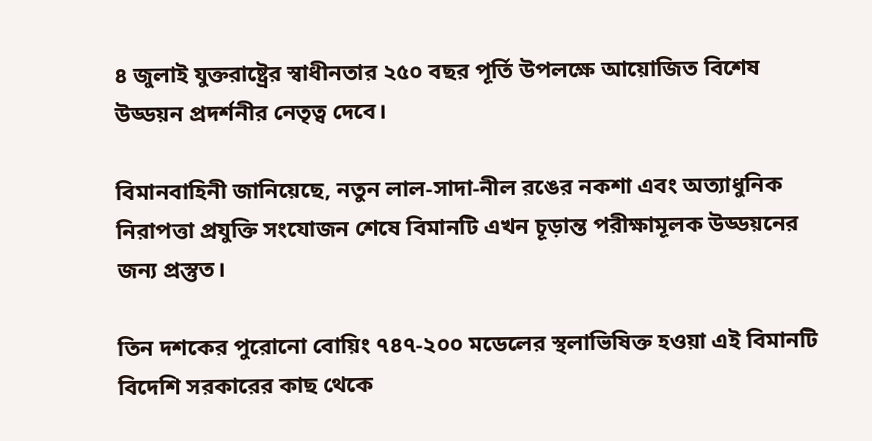৪ জুলাই যুক্তরাষ্ট্রের স্বাধীনতার ২৫০ বছর পূর্তি উপলক্ষে আয়োজিত বিশেষ উড্ডয়ন প্রদর্শনীর নেতৃত্ব দেবে।

বিমানবাহিনী জানিয়েছে, নতুন লাল-সাদা-নীল রঙের নকশা এবং অত্যাধুনিক নিরাপত্তা প্রযুক্তি সংযোজন শেষে বিমানটি এখন চূড়ান্ত পরীক্ষামূলক উড্ডয়নের জন্য প্রস্তুত।

তিন দশকের পুরোনো বোয়িং ৭৪৭-২০০ মডেলের স্থলাভিষিক্ত হওয়া এই বিমানটি বিদেশি সরকারের কাছ থেকে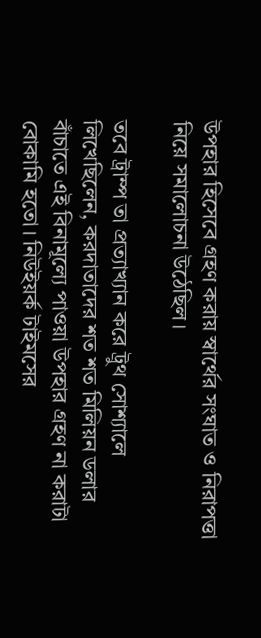উপহার হিসেবে গ্রহণ করায় স্বার্থের সংঘাত ও নিরাপত্তা নিয়ে সমালোচনা উঠেছিল।

তবে ট্রাম্প তা প্রত্যাখ্যান করে ট্রুথ সোশ্যালে লিখেছিলেন, করদাতাদের শত শত মিলিয়ন ডলার বাঁচাতে এই বিনামূল্যে পাওয়া উপহার গ্রহণ না করাটা বোকামি হতো। নিউইয়র্ক টাইমসের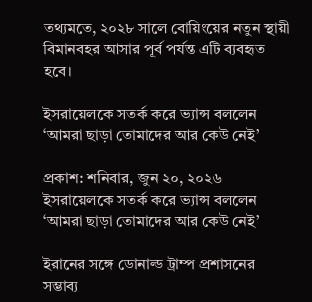তথ্যমতে, ২০২৮ সালে বোয়িংয়ের নতুন স্থায়ী বিমানবহর আসার পূর্ব পর্যন্ত এটি ব্যবহৃত হবে।

ইসরায়েলকে সতর্ক করে ভ্যান্স বললেন ‘আমরা ছাড়া তোমাদের আর কেউ নেই’

প্রকাশ: শনিবার, জুন ২০, ২০২৬
ইসরায়েলকে সতর্ক করে ভ্যান্স বললেন ‘আমরা ছাড়া তোমাদের আর কেউ নেই’

ইরানের সঙ্গে ডোনাল্ড ট্রাম্প প্রশাসনের সম্ভাব্য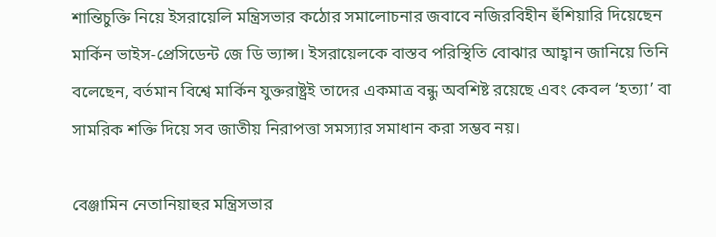শান্তিচুক্তি নিয়ে ইসরায়েলি মন্ত্রিসভার কঠোর সমালোচনার জবাবে নজিরবিহীন হুঁশিয়ারি দিয়েছেন মার্কিন ভাইস-প্রেসিডেন্ট জে ডি ভ্যান্স। ইসরায়েলকে বাস্তব পরিস্থিতি বোঝার আহ্বান জানিয়ে তিনি বলেছেন, বর্তমান বিশ্বে মার্কিন যুক্তরাষ্ট্রই তাদের একমাত্র বন্ধু অবশিষ্ট রয়েছে এবং কেবল ‘হত্যা’ বা সামরিক শক্তি দিয়ে সব জাতীয় নিরাপত্তা সমস্যার সমাধান করা সম্ভব নয়।

বেঞ্জামিন নেতানিয়াহুর মন্ত্রিসভার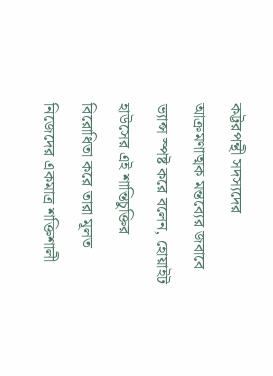কট্টরপন্থী সদস্যদের আক্রমণাত্মক মন্তব্যের জবাবে ভ্যান্স স্পষ্ট করে বলেন, হোয়াইট হাউসের এই শান্তিচুক্তির বিরোধিতা করে তারা মূলত নিজেদের একমাত্র শক্তিশালী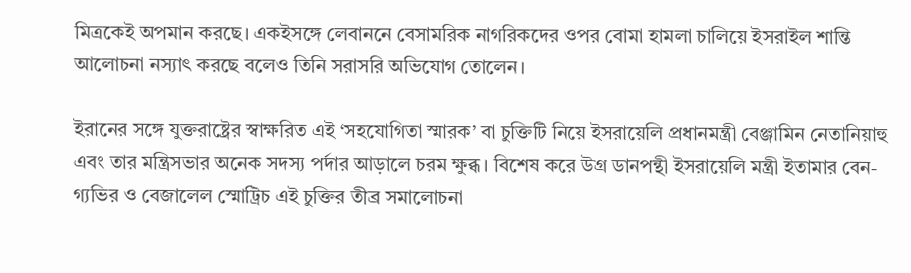মিত্রকেই অপমান করছে। একইসঙ্গে লেবাননে বেসামরিক নাগরিকদের ওপর বোমা হামলা চালিয়ে ইসরাইল শান্তি আলোচনা নস্যাৎ করছে বলেও তিনি সরাসরি অভিযোগ তোলেন।

ইরানের সঙ্গে যুক্তরাষ্ট্রের স্বাক্ষরিত এই ‌‘সহযোগিতা স্মারক’ বা চুক্তিটি নিয়ে ইসরায়েলি প্রধানমন্ত্রী বেঞ্জামিন নেতানিয়াহু এবং তার মন্ত্রিসভার অনেক সদস্য পর্দার আড়ালে চরম ক্ষুব্ধ। বিশেষ করে উগ্র ডানপন্থী ইসরায়েলি মন্ত্রী ইতামার বেন-গ্যভির ও বেজালেল স্মোট্রিচ এই চুক্তির তীব্র সমালোচনা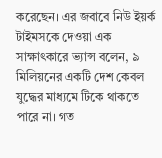করেছেন। এর জবাবে নিউ ইয়র্ক টাইমসকে দেওয়া এক সাক্ষাৎকারে ভ্যান্স বলেন, ৯ মিলিয়নের একটি দেশ কেবল যুদ্ধের মাধ্যমে টিকে থাকতে পারে না। গত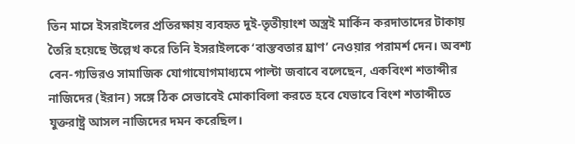তিন মাসে ইসরাইলের প্রতিরক্ষায় ব্যবহৃত দুই-তৃতীয়াংশ অস্ত্রই মার্কিন করদাতাদের টাকায় তৈরি হয়েছে উল্লেখ করে তিনি ইসরাইলকে ‘বাস্তবতার ঘ্রাণ’ নেওয়ার পরামর্শ দেন। অবশ্য বেন-গ্যভিরও সামাজিক যোগাযোগমাধ্যমে পাল্টা জবাবে বলেছেন, একবিংশ শতাব্দীর নাজিদের (ইরান) সঙ্গে ঠিক সেভাবেই মোকাবিলা করতে হবে যেভাবে বিংশ শতাব্দীতে যুক্তরাষ্ট্র আসল নাজিদের দমন করেছিল।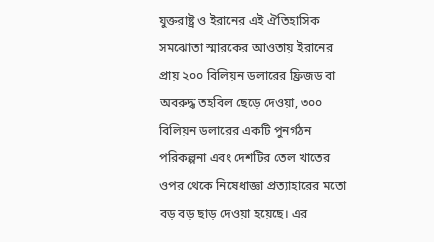যুক্তরাষ্ট্র ও ইরানের এই ঐতিহাসিক সমঝোতা স্মারকের আওতায় ইরানের প্রায় ২০০ বিলিয়ন ডলারের ফ্রিজড বা অবরুদ্ধ তহবিল ছেড়ে দেওয়া, ৩০০ বিলিয়ন ডলারের একটি পুনর্গঠন পরিকল্পনা এবং দেশটির তেল খাতের ওপর থেকে নিষেধাজ্ঞা প্রত্যাহারের মতো বড় বড় ছাড় দেওয়া হয়েছে। এর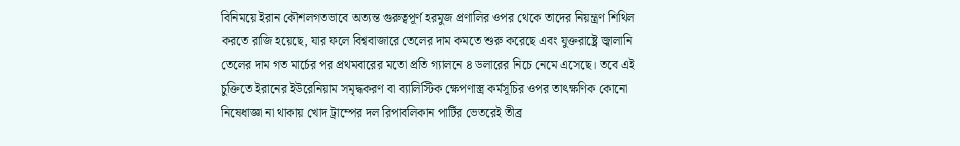বিনিময়ে ইরান কৌশলগতভাবে অত্যন্ত গুরুত্বপূর্ণ হরমুজ প্রণালির ওপর থেকে তাদের নিয়ন্ত্রণ শিথিল করতে রাজি হয়েছে, যার ফলে বিশ্ববাজারে তেলের দাম কমতে শুরু করেছে এবং যুক্তরাষ্ট্রে জ্বালানি তেলের দাম গত মার্চের পর প্রথমবারের মতো প্রতি গ্যালনে ৪ ডলারের নিচে নেমে এসেছে। তবে এই চুক্তিতে ইরানের ইউরেনিয়াম সমৃদ্ধকরণ বা ব্যালিস্টিক ক্ষেপণাস্ত্র কর্মসূচির ওপর তাৎক্ষণিক কোনো নিষেধাজ্ঞা না থাকায় খোদ ট্রাম্পের দল রিপাবলিকান পার্টির ভেতরেই তীব্র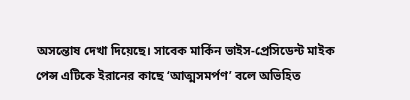অসন্তোষ দেখা দিয়েছে। সাবেক মার্কিন ভাইস-প্রেসিডেন্ট মাইক পেন্স এটিকে ইরানের কাছে ‘আত্মসমর্পণ’ বলে অভিহিত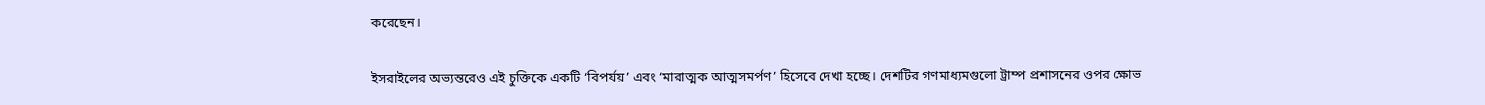করেছেন।

ইসরাইলের অভ্যন্তরেও এই চুক্তিকে একটি ‘বিপর্যয়’ এবং ‘মারাত্মক আত্মসমর্পণ’ হিসেবে দেখা হচ্ছে। দেশটির গণমাধ্যমগুলো ট্রাম্প প্রশাসনের ওপর ক্ষোভ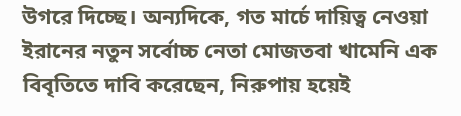উগরে দিচ্ছে। অন্যদিকে, গত মার্চে দায়িত্ব নেওয়া ইরানের নতুন সর্বোচ্চ নেতা মোজতবা খামেনি এক বিবৃতিতে দাবি করেছেন, নিরুপায় হয়েই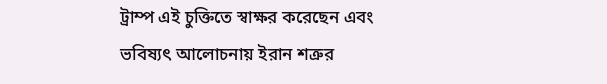ট্রাম্প এই চুক্তিতে স্বাক্ষর করেছেন এবং ভবিষ্যৎ আলোচনায় ইরান শত্রুর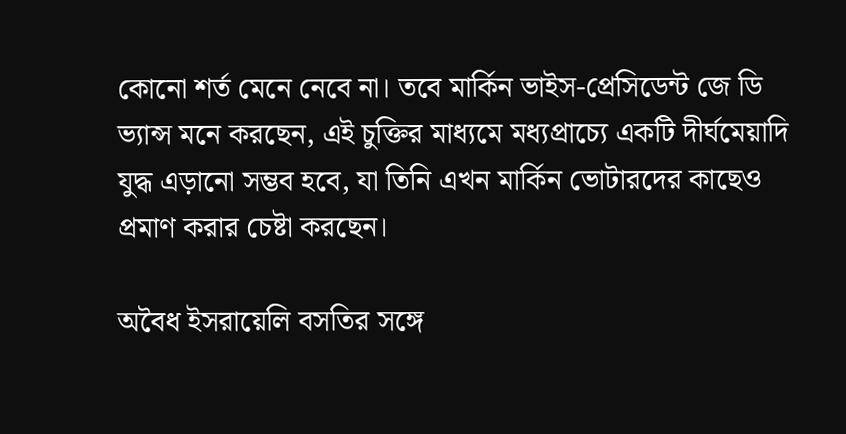কোনো শর্ত মেনে নেবে না। তবে মার্কিন ভাইস-প্রেসিডেন্ট জে ডি ভ্যান্স মনে করছেন, এই চুক্তির মাধ্যমে মধ্যপ্রাচ্যে একটি দীর্ঘমেয়াদি যুদ্ধ এড়ানো সম্ভব হবে, যা তিনি এখন মার্কিন ভোটারদের কাছেও প্রমাণ করার চেষ্টা করছেন।

অবৈধ ইসরায়েলি বসতির সঙ্গে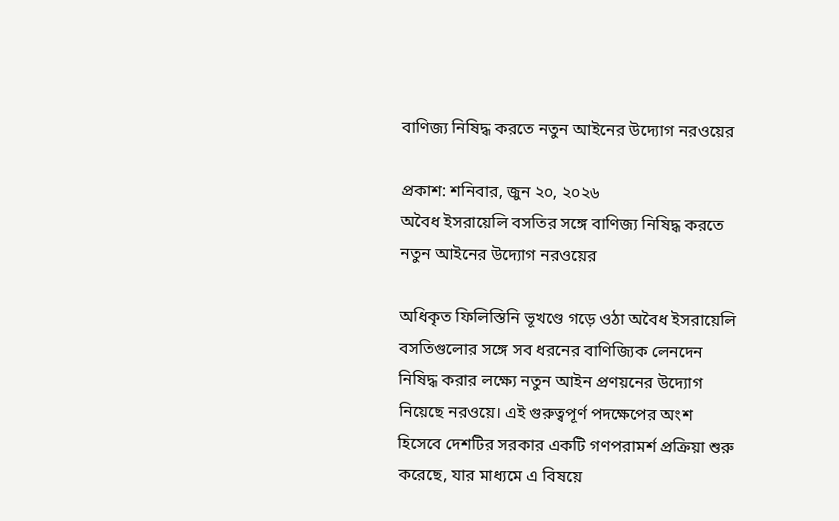বাণিজ্য নিষিদ্ধ করতে নতুন আইনের উদ্যোগ নরওয়ের

প্রকাশ: শনিবার, জুন ২০, ২০২৬
অবৈধ ইসরায়েলি বসতির সঙ্গে বাণিজ্য নিষিদ্ধ করতে নতুন আইনের উদ্যোগ নরওয়ের

অধিকৃত ফিলিস্তিনি ভূখণ্ডে গড়ে ওঠা অবৈধ ইসরায়েলি বসতিগুলোর সঙ্গে সব ধরনের বাণিজ্যিক লেনদেন নিষিদ্ধ করার লক্ষ্যে নতুন আইন প্রণয়নের উদ্যোগ নিয়েছে নরওয়ে। এই গুরুত্বপূর্ণ পদক্ষেপের অংশ হিসেবে দেশটির সরকার একটি গণপরামর্শ প্রক্রিয়া শুরু করেছে, যার মাধ্যমে এ বিষয়ে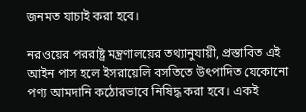জনমত যাচাই করা হবে।

নরওয়ের পররাষ্ট্র মন্ত্রণালয়ের তথ্যানুযায়ী, প্রস্তাবিত এই আইন পাস হলে ইসরায়েলি বসতিতে উৎপাদিত যেকোনো পণ্য আমদানি কঠোরভাবে নিষিদ্ধ করা হবে। একই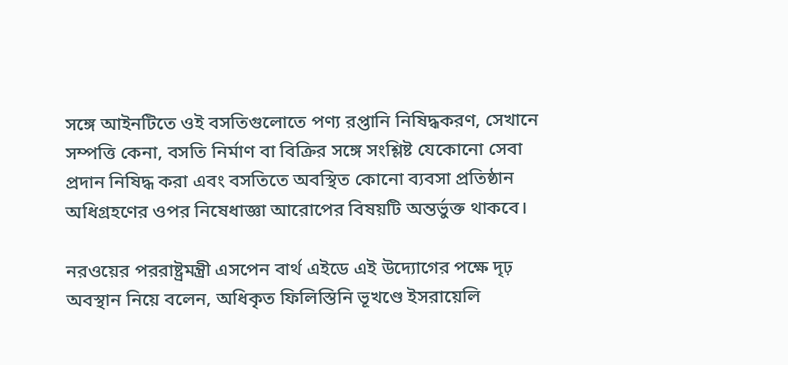সঙ্গে আইনটিতে ওই বসতিগুলোতে পণ্য রপ্তানি নিষিদ্ধকরণ, সেখানে সম্পত্তি কেনা, বসতি নির্মাণ বা বিক্রির সঙ্গে সংশ্লিষ্ট যেকোনো সেবা প্রদান নিষিদ্ধ করা এবং বসতিতে অবস্থিত কোনো ব্যবসা প্রতিষ্ঠান অধিগ্রহণের ওপর নিষেধাজ্ঞা আরোপের বিষয়টি অন্তর্ভুক্ত থাকবে।

নরওয়ের পররাষ্ট্রমন্ত্রী এসপেন বার্থ এইডে এই উদ্যোগের পক্ষে দৃঢ় অবস্থান নিয়ে বলেন, অধিকৃত ফিলিস্তিনি ভূখণ্ডে ইসরায়েলি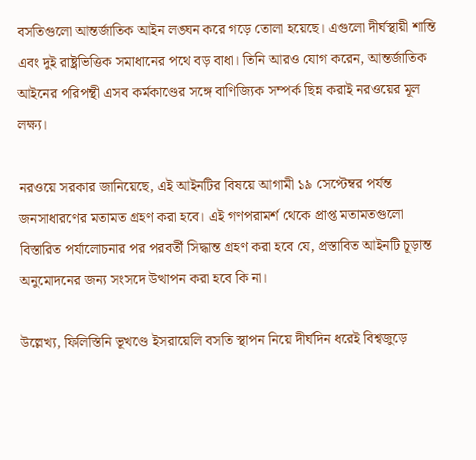বসতিগুলো আন্তর্জাতিক আইন লঙ্ঘন করে গড়ে তোলা হয়েছে। এগুলো দীর্ঘস্থায়ী শান্তি এবং দুই রাষ্ট্রভিত্তিক সমাধানের পথে বড় বাধা। তিনি আরও যোগ করেন, আন্তর্জাতিক আইনের পরিপন্থী এসব কর্মকাণ্ডের সঙ্গে বাণিজ্যিক সম্পর্ক ছিন্ন করাই নরওয়ের মূল লক্ষ্য।

নরওয়ে সরকার জানিয়েছে, এই আইনটির বিষয়ে আগামী ১৯ সেপ্টেম্বর পর্যন্ত জনসাধারণের মতামত গ্রহণ করা হবে। এই গণপরামর্শ থেকে প্রাপ্ত মতামতগুলো বিস্তারিত পর্যালোচনার পর পরবর্তী সিদ্ধান্ত গ্রহণ করা হবে যে, প্রস্তাবিত আইনটি চূড়ান্ত অনুমোদনের জন্য সংসদে উত্থাপন করা হবে কি না।

উল্লেখ্য, ফিলিস্তিনি ভূখণ্ডে ইসরায়েলি বসতি স্থাপন নিয়ে দীর্ঘদিন ধরেই বিশ্বজুড়ে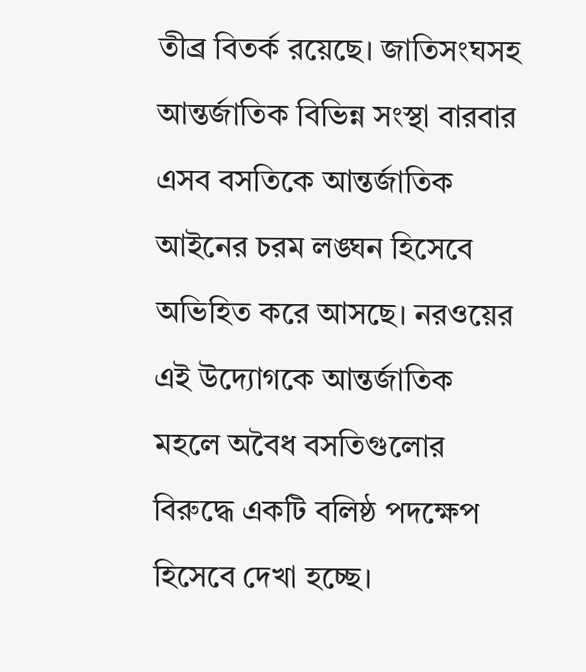তীব্র বিতর্ক রয়েছে। জাতিসংঘসহ আন্তর্জাতিক বিভিন্ন সংস্থা বারবার এসব বসতিকে আন্তর্জাতিক আইনের চরম লঙ্ঘন হিসেবে অভিহিত করে আসছে। নরওয়ের এই উদ্যোগকে আন্তর্জাতিক মহলে অবৈধ বসতিগুলোর বিরুদ্ধে একটি বলিষ্ঠ পদক্ষেপ হিসেবে দেখা হচ্ছে।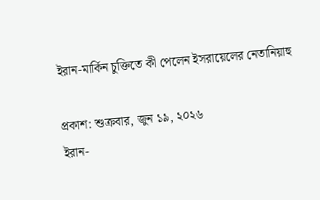ইরান-মার্কিন চুক্তিতে কী পেলেন ইসরায়েলের নেতানিয়াহু

প্রকাশ: শুক্রবার, জুন ১৯, ২০২৬
ইরান-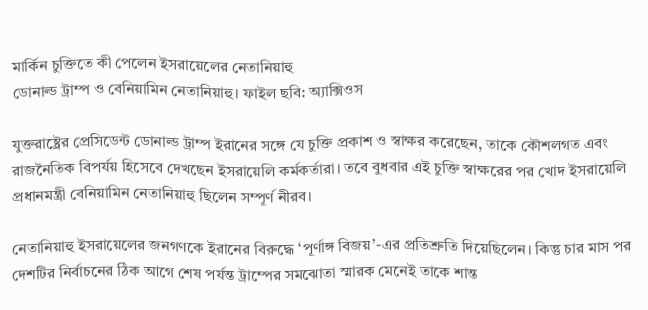মার্কিন চুক্তিতে কী পেলেন ইসরায়েলের নেতানিয়াহু
ডোনাল্ড ট্রাম্প ও বেনিয়ামিন নেতানিয়াহু। ফাইল ছবি: অ্যাক্সিওস

যুক্তরাষ্ট্রের প্রেসিডেন্ট ডোনাল্ড ট্রাম্প ইরানের সঙ্গে যে চুক্তি প্রকাশ ও স্বাক্ষর করেছেন, তাকে কৌশলগত এবং রাজনৈতিক বিপর্যয় হিসেবে দেখছেন ইসরায়েলি কর্মকর্তারা। তবে বুধবার এই চুক্তি স্বাক্ষরের পর খোদ ইসরায়েলি প্রধানমন্ত্রী বেনিয়ামিন নেতানিয়াহু ছিলেন সম্পূর্ণ নীরব।

নেতানিয়াহু ইসরায়েলের জনগণকে ইরানের বিরুদ্ধে ‘পূর্ণাঙ্গ বিজয়’-এর প্রতিশ্রুতি দিয়েছিলেন। কিন্তু চার মাস পর দেশটির নির্বাচনের ঠিক আগে শেষ পর্যন্ত ট্রাম্পের সমঝোতা স্মারক মেনেই তাকে শান্ত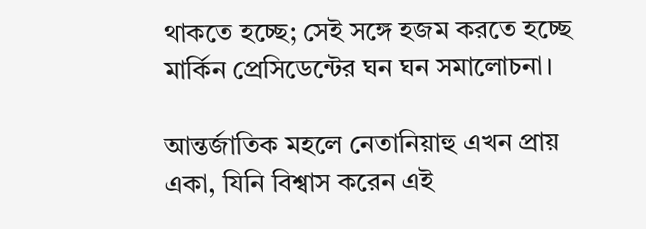থাকতে হচ্ছে; সেই সঙ্গে হজম করতে হচ্ছে মার্কিন প্রেসিডেন্টের ঘন ঘন সমালোচনা।

আন্তর্জাতিক মহলে নেতানিয়াহু এখন প্রায় একা, যিনি বিশ্বাস করেন এই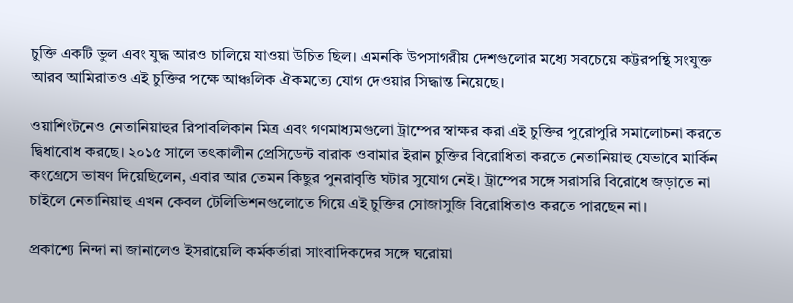চুক্তি একটি ভুল এবং যুদ্ধ আরও চালিয়ে যাওয়া উচিত ছিল। এমনকি উপসাগরীয় দেশগুলোর মধ্যে সবচেয়ে কট্টরপন্থি সংযুক্ত আরব আমিরাতও এই চুক্তির পক্ষে আঞ্চলিক ঐকমত্যে যোগ দেওয়ার সিদ্ধান্ত নিয়েছে।

ওয়াশিংটনেও নেতানিয়াহুর রিপাবলিকান মিত্র এবং গণমাধ্যমগুলো ট্রাম্পের স্বাক্ষর করা এই চুক্তির পুরোপুরি সমালোচনা করতে দ্বিধাবোধ করছে। ২০১৫ সালে তৎকালীন প্রেসিডেন্ট বারাক ওবামার ইরান চুক্তির বিরোধিতা করতে নেতানিয়াহু যেভাবে মার্কিন কংগ্রেসে ভাষণ দিয়েছিলেন, এবার আর তেমন কিছুর পুনরাবৃত্তি ঘটার সুযোগ নেই। ট্রাম্পের সঙ্গে সরাসরি বিরোধে জড়াতে না চাইলে নেতানিয়াহু এখন কেবল টেলিভিশনগুলোতে গিয়ে এই চুক্তির সোজাসুজি বিরোধিতাও করতে পারছেন না।

প্রকাশ্যে নিন্দা না জানালেও ইসরায়েলি কর্মকর্তারা সাংবাদিকদের সঙ্গে ঘরোয়া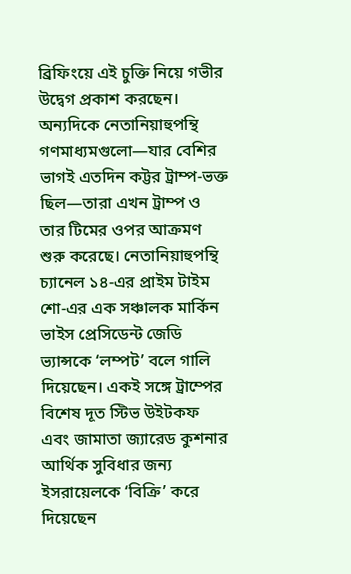ব্রিফিংয়ে এই চুক্তি নিয়ে গভীর উদ্বেগ প্রকাশ করছেন। অন্যদিকে নেতানিয়াহুপন্থি গণমাধ্যমগুলো—যার বেশির ভাগই এতদিন কট্টর ট্রাম্প-ভক্ত ছিল—তারা এখন ট্রাম্প ও তার টিমের ওপর আক্রমণ শুরু করেছে। নেতানিয়াহুপন্থি চ্যানেল ১৪-এর প্রাইম টাইম শো-এর এক সঞ্চালক মার্কিন ভাইস প্রেসিডেন্ট জেডি ভ্যান্সকে ‘লম্পট’ বলে গালি দিয়েছেন। একই সঙ্গে ট্রাম্পের বিশেষ দূত স্টিভ উইটকফ এবং জামাতা জ্যারেড কুশনার আর্থিক সুবিধার জন্য ইসরায়েলকে ‘বিক্রি’ করে দিয়েছেন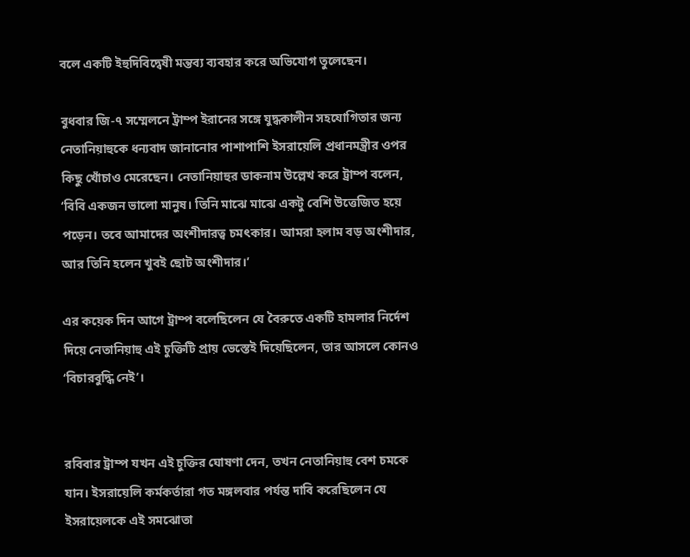বলে একটি ইহুদিবিদ্বেষী মন্তব্য ব্যবহার করে অভিযোগ তুলেছেন।

বুধবার জি-৭ সম্মেলনে ট্রাম্প ইরানের সঙ্গে যুদ্ধকালীন সহযোগিতার জন্য নেতানিয়াহুকে ধন্যবাদ জানানোর পাশাপাশি ইসরায়েলি প্রধানমন্ত্রীর ওপর কিছু খোঁচাও মেরেছেন। নেতানিয়াহুর ডাকনাম উল্লেখ করে ট্রাম্প বলেন, ‘বিবি একজন ভালো মানুষ। তিনি মাঝে মাঝে একটু বেশি উত্তেজিত হয়ে পড়েন। তবে আমাদের অংশীদারত্ব চমৎকার। আমরা হলাম বড় অংশীদার, আর তিনি হলেন খুবই ছোট অংশীদার।’

এর কয়েক দিন আগে ট্রাম্প বলেছিলেন যে বৈরুতে একটি হামলার নির্দেশ দিয়ে নেতানিয়াহু এই চুক্তিটি প্রায় ভেস্তেই দিয়েছিলেন, তার আসলে কোনও ‘বিচারবুদ্ধি নেই’।


রবিবার ট্রাম্প যখন এই চুক্তির ঘোষণা দেন, তখন নেতানিয়াহু বেশ চমকে যান। ইসরায়েলি কর্মকর্তারা গত মঙ্গলবার পর্যন্ত দাবি করেছিলেন যে ইসরায়েলকে এই সমঝোতা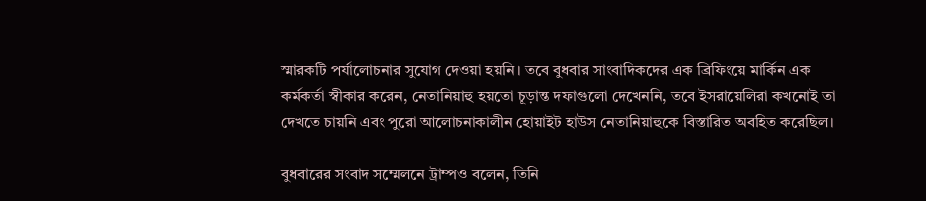স্মারকটি পর্যালোচনার সুযোগ দেওয়া হয়নি। তবে বুধবার সাংবাদিকদের এক ব্রিফিংয়ে মার্কিন এক কর্মকর্তা স্বীকার করেন, নেতানিয়াহু হয়তো চূড়ান্ত দফাগুলো দেখেননি, তবে ইসরায়েলিরা কখনোই তা দেখতে চায়নি এবং পুরো আলোচনাকালীন হোয়াইট হাউস নেতানিয়াহুকে বিস্তারিত অবহিত করেছিল।

বুধবারের সংবাদ সম্মেলনে ট্রাম্পও বলেন, তিনি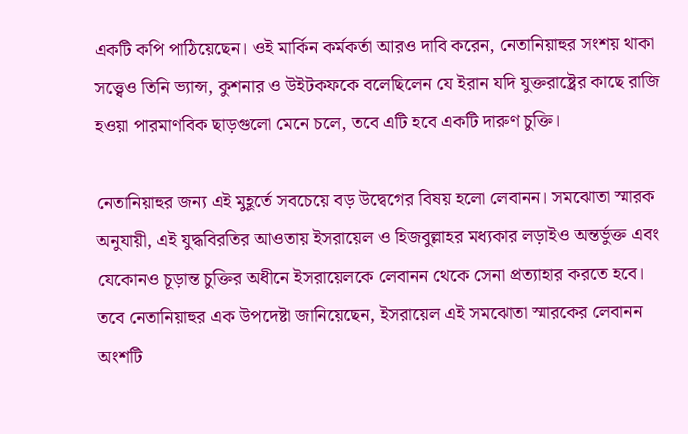একটি কপি পাঠিয়েছেন। ওই মার্কিন কর্মকর্তা আরও দাবি করেন, নেতানিয়াহুর সংশয় থাকা সত্ত্বেও তিনি ভ্যান্স, কুশনার ও উইটকফকে বলেছিলেন যে ইরান যদি যুক্তরাষ্ট্রের কাছে রাজি হওয়া পারমাণবিক ছাড়গুলো মেনে চলে, তবে এটি হবে একটি দারুণ চুক্তি।

নেতানিয়াহুর জন্য এই মুহূর্তে সবচেয়ে বড় উদ্বেগের বিষয় হলো লেবানন। সমঝোতা স্মারক অনুযায়ী, এই যুদ্ধবিরতির আওতায় ইসরায়েল ও হিজবুল্লাহর মধ্যকার লড়াইও অন্তর্ভুক্ত এবং যেকোনও চূড়ান্ত চুক্তির অধীনে ইসরায়েলকে লেবানন থেকে সেনা প্রত্যাহার করতে হবে। তবে নেতানিয়াহুর এক উপদেষ্টা জানিয়েছেন, ইসরায়েল এই সমঝোতা স্মারকের লেবানন অংশটি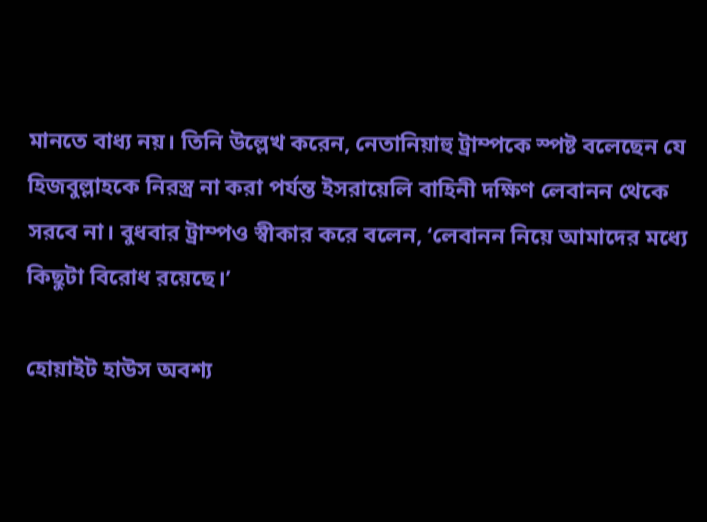মানতে বাধ্য নয়। তিনি উল্লেখ করেন, নেতানিয়াহু ট্রাম্পকে স্পষ্ট বলেছেন যে হিজবুল্লাহকে নিরস্ত্র না করা পর্যন্ত ইসরায়েলি বাহিনী দক্ষিণ লেবানন থেকে সরবে না। বুধবার ট্রাম্পও স্বীকার করে বলেন, ‘লেবানন নিয়ে আমাদের মধ্যে কিছুটা বিরোধ রয়েছে।’

হোয়াইট হাউস অবশ্য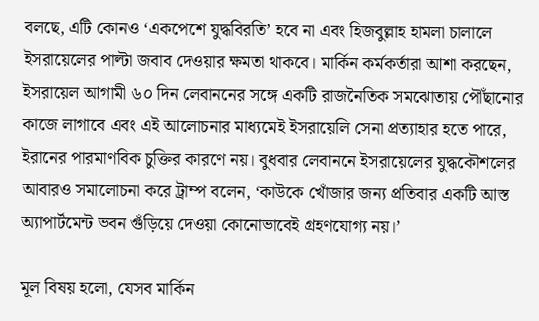বলছে, এটি কোনও ‘একপেশে যুদ্ধবিরতি’ হবে না এবং হিজবুল্লাহ হামলা চালালে ইসরায়েলের পাল্টা জবাব দেওয়ার ক্ষমতা থাকবে। মার্কিন কর্মকর্তারা আশা করছেন, ইসরায়েল আগামী ৬০ দিন লেবাননের সঙ্গে একটি রাজনৈতিক সমঝোতায় পৌঁছানোর কাজে লাগাবে এবং এই আলোচনার মাধ্যমেই ইসরায়েলি সেনা প্রত্যাহার হতে পারে, ইরানের পারমাণবিক চুক্তির কারণে নয়। বুধবার লেবাননে ইসরায়েলের যুদ্ধকৌশলের আবারও সমালোচনা করে ট্রাম্প বলেন, ‘কাউকে খোঁজার জন্য প্রতিবার একটি আস্ত অ্যাপার্টমেন্ট ভবন গুঁড়িয়ে দেওয়া কোনোভাবেই গ্রহণযোগ্য নয়।’

মূল বিষয় হলো, যেসব মার্কিন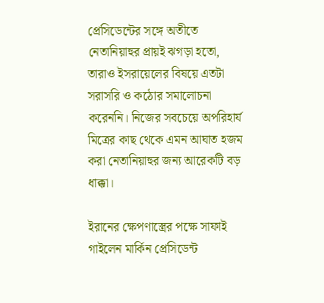প্রেসিডেন্টের সঙ্গে অতীতে নেতানিয়াহুর প্রায়ই ঝগড়া হতো, তারাও ইসরায়েলের বিষয়ে এতটা সরাসরি ও কঠোর সমালোচনা করেননি। নিজের সবচেয়ে অপরিহার্য মিত্রের কাছ থেকে এমন আঘাত হজম করা নেতানিয়াহুর জন্য আরেকটি বড় ধাক্কা।

ইরানের ক্ষেপণাস্ত্রের পক্ষে সাফাই গাইলেন মার্কিন প্রেসিডেন্ট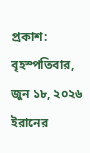প্রকাশ: বৃহস্পতিবার, জুন ১৮, ২০২৬
ইরানের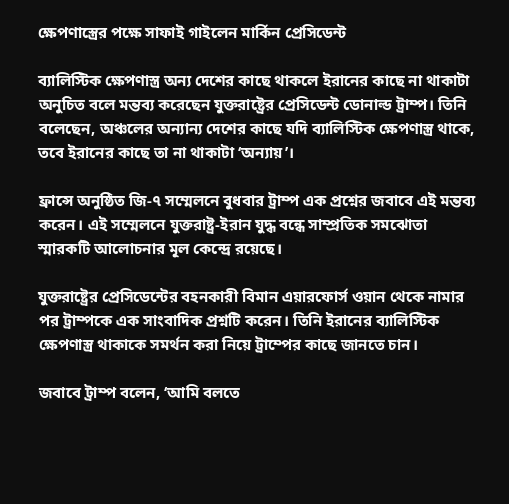ক্ষেপণাস্ত্রের পক্ষে সাফাই গাইলেন মার্কিন প্রেসিডেন্ট

ব্যালিস্টিক ক্ষেপণাস্ত্র অন্য দেশের কাছে থাকলে ইরানের কাছে না থাকাটা অনুচিত বলে মন্তব্য করেছেন যুক্তরাষ্ট্রের প্রেসিডেন্ট ডোনাল্ড ট্রাম্প। তিনি বলেছেন, অঞ্চলের অন্যান্য দেশের কাছে যদি ব্যালিস্টিক ক্ষেপণাস্ত্র থাকে, তবে ইরানের কাছে তা না থাকাটা ‘অন্যায়’।

ফ্রান্সে অনুষ্ঠিত জি-৭ সম্মেলনে বুধবার ট্রাম্প এক প্রশ্নের জবাবে এই মন্তব্য করেন। এই সম্মেলনে যুক্তরাষ্ট্র-ইরান যুদ্ধ বন্ধে সাম্প্রতিক সমঝোতা স্মারকটি আলোচনার মূল কেন্দ্রে রয়েছে।

যুক্তরাষ্ট্রের প্রেসিডেন্টের বহনকারী বিমান এয়ারফোর্স ওয়ান থেকে নামার পর ট্রাম্পকে এক সাংবাদিক প্রশ্নটি করেন। তিনি ইরানের ব্যালিস্টিক ক্ষেপণাস্ত্র থাকাকে সমর্থন করা নিয়ে ট্রাম্পের কাছে জানতে চান।

জবাবে ট্রাম্প বলেন, ‘আমি বলতে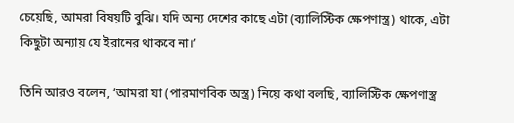চেয়েছি, আমরা বিষয়টি বুঝি। যদি অন্য দেশের কাছে এটা (ব্যালিস্টিক ক্ষেপণাস্ত্র) থাকে, এটা কিছুটা অন্যায় যে ইরানের থাকবে না।’

তিনি আরও বলেন, ‘আমরা যা (পারমাণবিক অস্ত্র) নিয়ে কথা বলছি, ব্যালিস্টিক ক্ষেপণাস্ত্র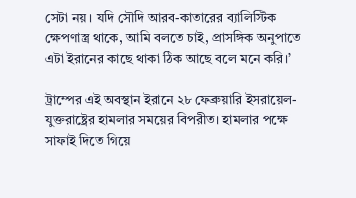সেটা নয়। যদি সৌদি আরব-কাতারের ব্যালিস্টিক ক্ষেপণাস্ত্র থাকে, আমি বলতে চাই, প্রাসঙ্গিক অনুপাতে এটা ইরানের কাছে থাকা ঠিক আছে বলে মনে করি।’

ট্রাম্পের এই অবস্থান ইরানে ২৮ ফেব্রুয়ারি ইসরায়েল-যুক্তরাষ্ট্রের হামলার সময়ের বিপরীত। হামলার পক্ষে সাফাই দিতে গিয়ে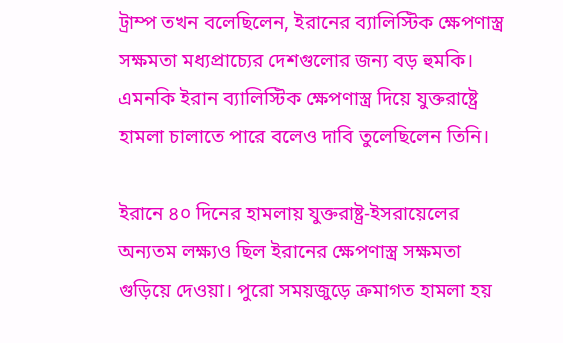ট্রাম্প তখন বলেছিলেন, ইরানের ব্যালিস্টিক ক্ষেপণাস্ত্র সক্ষমতা মধ্যপ্রাচ্যের দেশগুলোর জন্য বড় হুমকি। এমনকি ইরান ব্যালিস্টিক ক্ষেপণাস্ত্র দিয়ে যুক্তরাষ্ট্রে হামলা চালাতে পারে বলেও দাবি তুলেছিলেন তিনি।

ইরানে ৪০ দিনের হামলায় যুক্তরাষ্ট্র-ইসরায়েলের অন্যতম লক্ষ্যও ছিল ইরানের ক্ষেপণাস্ত্র সক্ষমতা গুড়িয়ে দেওয়া। পুরো সময়জুড়ে ক্রমাগত হামলা হয়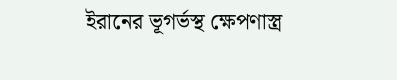ইরানের ভূগর্ভস্থ ক্ষেপণাস্ত্র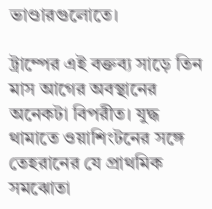ভাণ্ডারগুলোতে।

ট্রাম্পের এই বক্তব্য সাড়ে তিন মাস আগের অবস্থানের অনেকটা বিপরীত। যুদ্ধ থামাতে ওয়াশিংটনের সঙ্গে তেহরানের যে প্রাথমিক সমঝোতা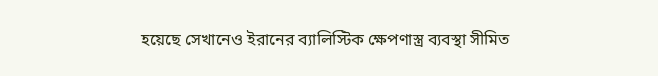হয়েছে সেখানেও ইরানের ব্যালিস্টিক ক্ষেপণাস্ত্র ব্যবস্থা সীমিত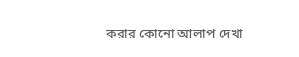করার কোনো আলাপ দেখা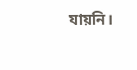যায়নি।